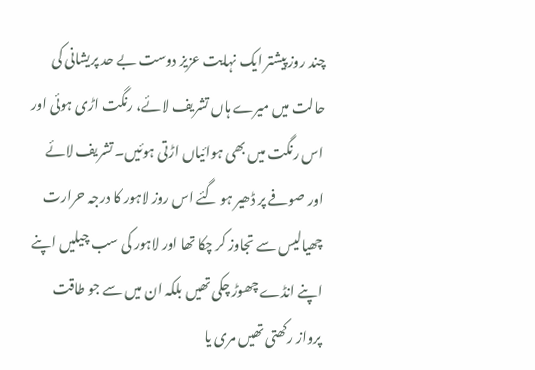چند روز پیشتر ایک نہایت عزیز دوست بے حد پریشانی کی حالت میں میرے ہاں تشریف لائے، رنگت اڑی ہوئی اور اس رنگت میں بھی ہوائیاں اڑتی ہوئیں۔ تشریف لائے اور صوفے پر ڈھیر ہو گئے اس روز لاہور کا درجہ حرارت چھیالیس سے تجاوز کر چکا تھا اور لاہور کی سب چیلیں اپنے اپنے انڈے چھوڑ چکی تھیں بلکہ ان میں سے جو طاقت پرواز رکھتی تھیں مری یا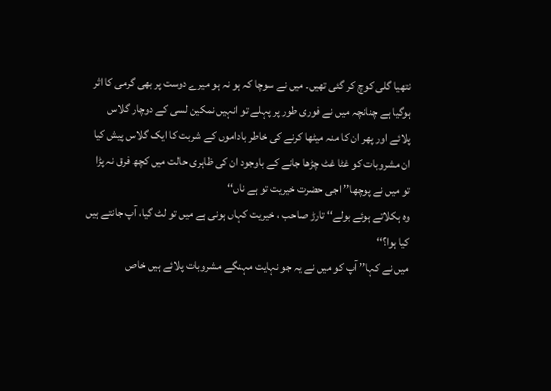نتھیا گلی کوچ کر گئی تھیں۔ میں نے سوچا کہ ہو نہ ہو میرے دوست پر بھی گرمی کا اثر ہوگیا ہے چنانچہ میں نے فوری طور پر پہلے تو انہیں نمکین لسی کے دوچار گلاس پلائے اور پھر ان کا منہ میٹھا کرنے کی خاطر باداموں کے شربت کا ایک گلاس پیش کیا ان مشروبات کو غٹا غٹ چڑھا جانے کے باوجود ان کی ظاہری حالت میں کچھ فرق نہ پڑا تو میں نے پوچھا’’ اجی حضرت خیریت تو ہے ناں‘‘
وہ ہکلاتے ہوئے بولے‘‘ تارڑ صاحب ، خیریت کہاں ہونی ہے میں تو لٹ گیا، آپ جانتے ہیں کیا ہوا؟‘‘
میں نے کہا’’ آپ کو میں نے یہ جو نہایت مہنگے مشروبات پلائے ہیں خاص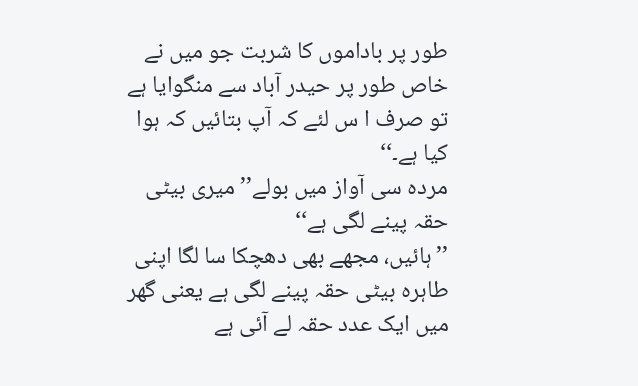طور پر باداموں کا شربت جو میں نے خاص طور پر حیدر آباد سے منگوایا ہے تو صرف ا س لئے کہ آپ بتائیں کہ ہوا کیا ہے۔‘‘
مردہ سی آواز میں بولے’’ میری بیٹی حقہ پینے لگی ہے‘‘
’’ہائیں، مجھے بھی دھچکا سا لگا اپنی طاہرہ بیٹی حقہ پینے لگی ہے یعنی گھر میں ایک عدد حقہ لے آئی ہے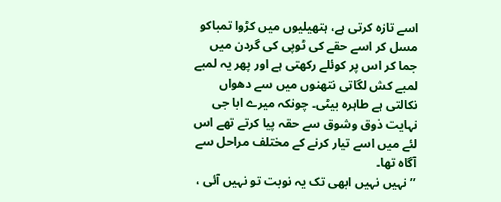اسے تازہ کرتی ہے، ہتھیلیوں میں کڑوا تمباکو مسل کر اسے حقے کی ٹوپی کی گردن میں جما کر اس پر کوئلے رکھتی ہے اور پھر یہ لمبے لمبے کش لگاتی نتھنوں میں سے دھواں نکالتی ہے طاہرہ بیٹی۔ چونکہ میرے ابا جی نہایت ذوق وشوق سے حقہ پیا کرتے تھے اس لئے میں اسے تیار کرنے کے مختلف مراحل سے آگاہ تھا۔
’’ نہیں نہیں ابھی تک یہ نوبت تو نہیں آئی ،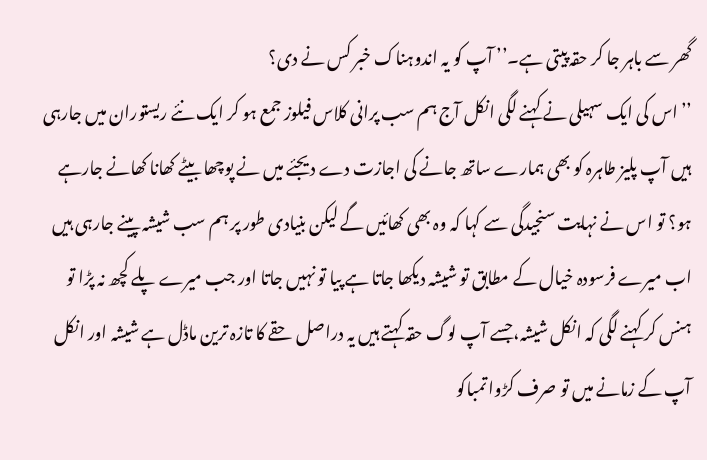گھر سے باہر جا کر حقہ پیتی ہے۔’’ آپ کو یہ اندوہناک خبر کس نے دی؟
’’ اس کی ایک سہیلی نے کہنے لگی انکل آج ہم سب پرانی کلاس فیلوز جمع ہو کر ایک نئے ریستوران میں جارہی ہیں آپ پلیز طاہرہ کو بھی ہمارے ساتھ جانے کی اجازت دے دیجئے میں نے پوچھا بیٹے کھانا کھانے جارہے ہو؟ تو اس نے نہایت سنجیدگی سے کہا کہ وہ بھی کھائیں گے لیکن بنیادی طور پر ہم سب شیشہ پینے جارہی ہیں اب میرے فرسودہ خیال کے مطابق تو شیشہ دیکھا جاتا ہے پیا تو نہیں جاتا اور جب میرے پلے کچھ نہ پڑا تو ہنس کر کہنے لگی کہ انکل شیشہ،جسے آپ لوگ حقہ کہتے ہیں یہ دراصل حقے کا تازہ ترین ماڈل ہے شیشہ اور انکل آپ کے زمانے میں تو صرف کڑوا تمباکو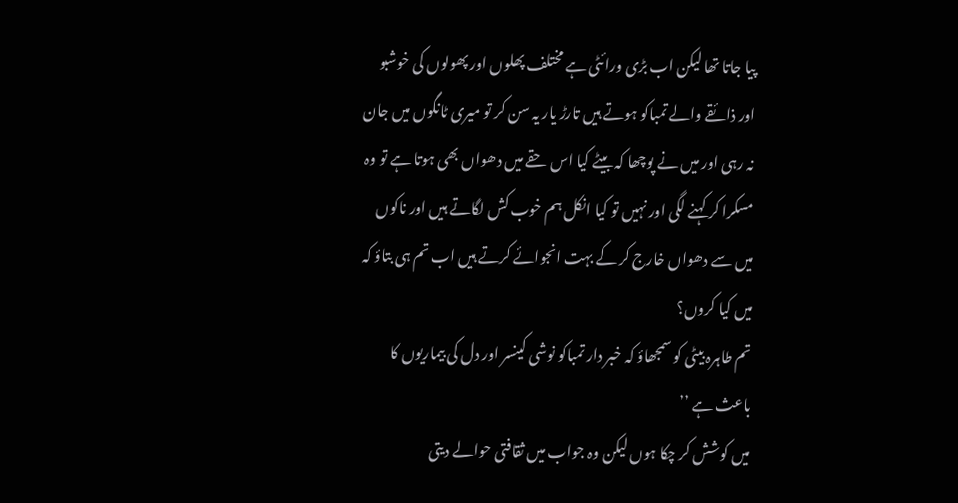پیا جاتا تھا لیکن اب بڑی ورائٹی ہے مختلف پھلوں اور پھولوں کی خوشبو اور ذائقے والے تمباکو ہوتے ہیں تارڑ یار یہ سن کر تو میری ٹانگوں میں جان نہ رہی اور میں نے پوچھا کہ بیٹے کیا اس حقے میں دھواں بھی ہوتا ہے تو وہ مسکرا کر کہنے لگی اور نہیں تو کیا انکل ہم خوب کش لگاتے ہیں اور ناکوں میں سے دھواں خارج کر کے بہت انجوائے کرتے ہیں اب تم ہی بتاؤ کہ میں کیا کروں؟
تم طاہرہ بیٹی کو سمجھاؤ کہ خبر دار تمباکو نوشی کینسر اور دل کی بیماریوں کا باعث ہے ’’
میں کوشش کر چکا ہوں لیکن وہ جواب میں ثقافتی حوالے دیتی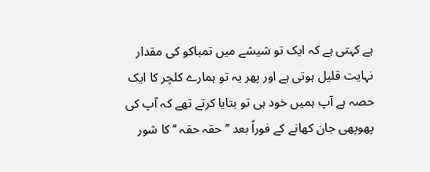ہے کہتی ہے کہ ایک تو شیشے میں تمباکو کی مقدار نہایت قلیل ہوتی ہے اور پھر یہ تو ہمارے کلچر کا ایک حصہ ہے آپ ہمیں خود ہی تو بتایا کرتے تھے کہ آپ کی پھوپھی جان کھانے کے فوراً بعد ’’ حقہ حقہ ‘‘ کا شور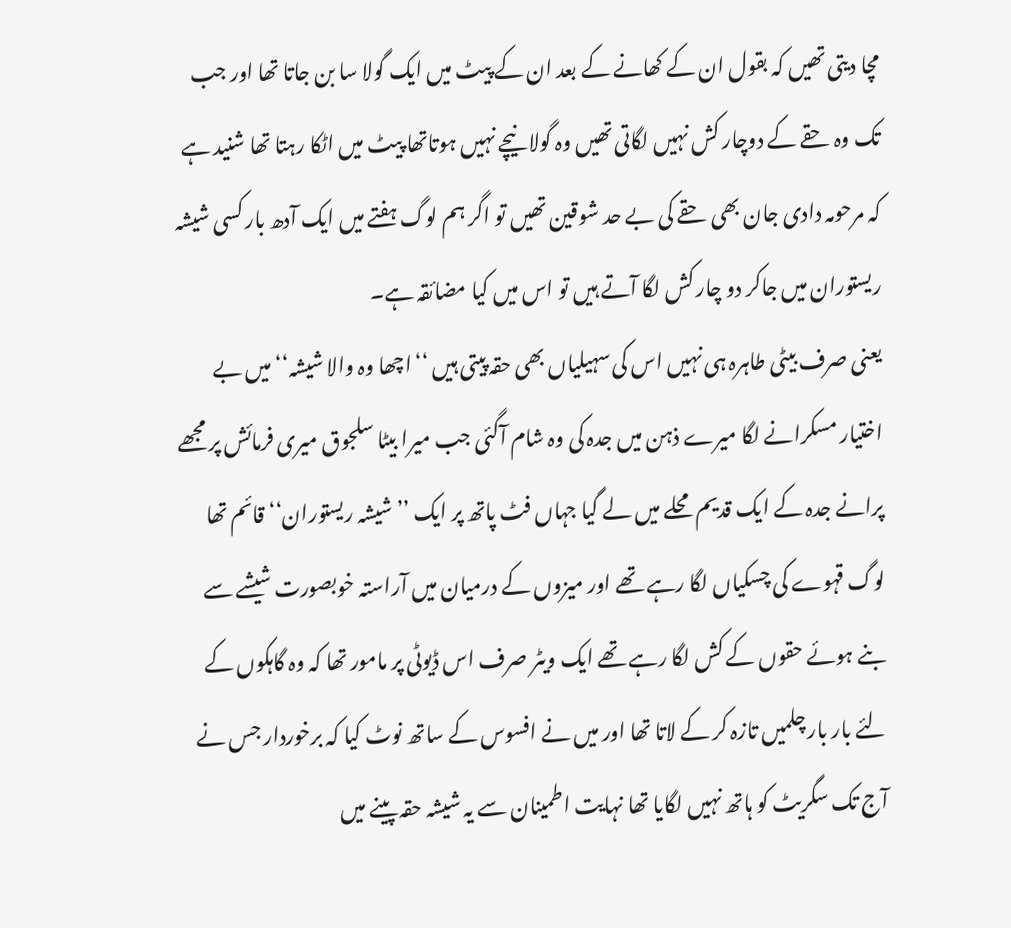مچا دیتی تھیں کہ بقول ان کے کھانے کے بعد ان کے پیٹ میں ایک گولا سا بن جاتا تھا اور جب تک وہ حقے کے دوچار کش نہیں لگاتی تھیں وہ گولا نیچے نہیں ہوتاتھا پیٹ میں اٹکا رہتا تھا شنید ہے کہ مرحومہ دادی جان بھی حقے کی بے حد شوقین تھیں تو اگر ہم لوگ ہفتے میں ایک آدھ بار کسی شیشہ ریستوران میں جاکر دو چار کش لگا آتے ہیں تو اس میں کیا مضائقہ ہے۔
یعنی صرف بیٹی طاہرہ ہی نہیں اس کی سہیلیاں بھی حقہ پیتی ہیں ‘‘اچھا وہ والا شیشہ‘‘ میں بے اختیار مسکرانے لگا میرے ذہن میں جدہ کی وہ شام آگئی جب میرا بیٹا سلجوق میری فرمائش پر مجھے پرانے جدہ کے ایک قدیم محلے میں لے گیا جہاں فٹ پاتھ پر ایک ’’ شیشہ ریستوران‘‘ قائم تھا لوگ قہوے کی چسکیاں لگا رہے تھے اور میزوں کے درمیان میں آراستہ خوبصورت شیشے سے بنے ہوئے حقوں کے کش لگا رہے تھے ایک ویٹر صرف اس ڈیوٹی پر مامور تھا کہ وہ گاہکوں کے لئے بار بار چلمیں تازہ کر کے لاتا تھا اور میں نے افسوس کے ساتھ نوٹ کیا کہ برخوردار جس نے آج تک سگریٹ کو ہاتھ نہیں لگایا تھا نہایت اطمینان سے یہ شیشہ حقہ پینے میں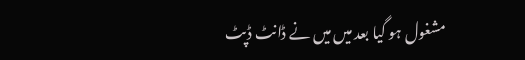مشغول ہو گیا بعد میں میں نے ڈانٹ ڈپٹ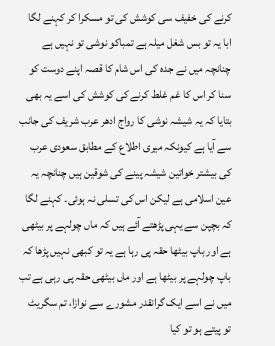کرنے کی خفیف سی کوشش کی تو مسکرا کر کہنے لگا ابا یہ تو بس شغل میلہ ہے تمباکو نوشی تو نہیں ہے چنانچہ میں نے جدہ کی اس شام کا قصہ اپنے دوست کو سنا کر اس کا غم غلط کرنے کی کوشش کی اسے یہ بھی بتایا کہ یہ شیشہ نوشی کا رواج ادھر عرب شریف کی جانب سے آیا ہے کیونکہ میری اطلاع کے مطابق سعودی عرب کی بیشتر خواتین شیشہ پینے کی شوقین ہیں چنانچہ یہ عین اسلامی ہے لیکن اس کی تسلی نہ ہوئی۔ کہنے لگا کہ بچپن سے یہی پڑھتے آئے ہیں کہ ماں چولہے پر بیٹھی ہے اور باپ بیٹھا حقہ پی رہا ہے یہ تو کبھی نہیں پڑھا کہ باپ چولہے پر بیٹھا ہے اور ماں بیٹھی حقہ پی رہی ہے تب میں نے اسے ایک گرانقدر مشورے سے نوازا، تم سگریٹ تو پیتے ہو تو کیا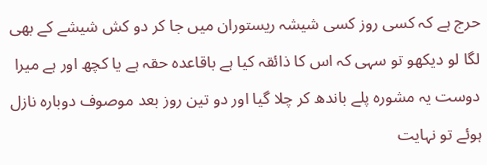حرج ہے کہ کسی روز کسی شیشہ ریستوران میں جا کر دو کش شیشے کے بھی لگا لو دیکھو تو سہی کہ اس کا ذائقہ کیا ہے باقاعدہ حقہ ہے یا کچھ اور ہے میرا دوست یہ مشورہ پلے باندھ کر چلا گیا اور دو تین روز بعد موصوف دوبارہ نازل ہوئے تو نہایت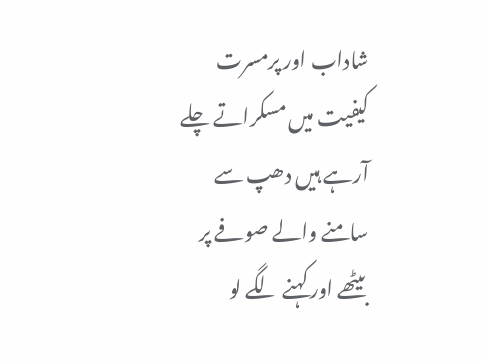شاداب اور پرمسرت کیفیت میں مسکراتے چلے آرہے ہیں دھپ سے سامنے والے صوفے پر بیٹھے اور کہنے لگے لو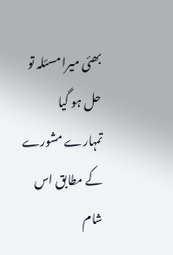بھئی میرا مسئلہ تو حل ہو گیا تمہارے مشورے کے مطابق اس شام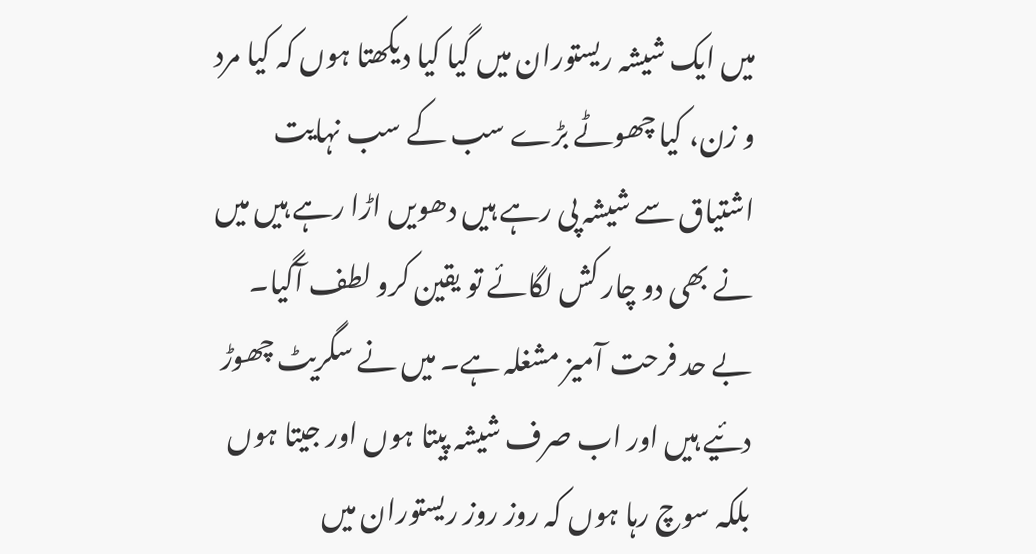میں ایک شیشہ ریستوران میں گیا کیا دیکھتا ہوں کہ کیا مرد و زن، کیا چھوٹے بڑے سب کے سب نہایت اشتیاق سے شیشہ پی رہے ہیں دھویں اڑا رہے ہیں میں نے بھی دو چار کش لگائے تو یقین کرو لطف آگیا۔ بے حد فرحت آمیز مشغلہ ہے۔ میں نے سگریٹ چھوڑ دئیے ہیں اور اب صرف شیشہ پیتا ہوں اور جیتا ہوں بلکہ سوچ رہا ہوں کہ روز روز ریستوران میں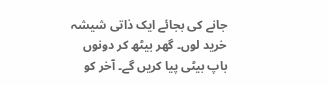جانے کی بجائے ایک ذاتی شیشہ خرید لوں۔ گھر بیٹھ کر دونوں باپ بیٹی پیا کریں گے۔ آخر کو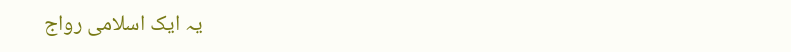یہ ایک اسلامی رواج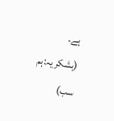ہے۔
(بشکریہ:ہم سب)